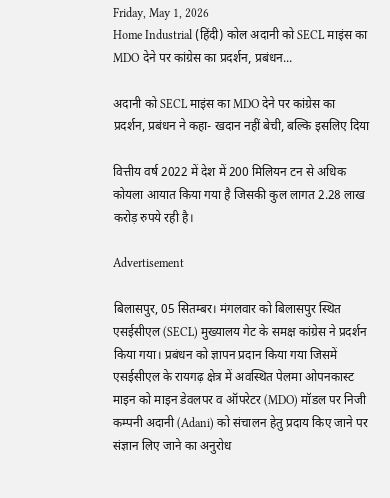Friday, May 1, 2026
Home Industrial (हिंदी) कोल अदानी को SECL माइंस का MDO देने पर कांग्रेस का प्रदर्शन, प्रबंधन...

अदानी को SECL माइंस का MDO देने पर कांग्रेस का प्रदर्शन, प्रबंधन ने कहा- खदान नहीं बेची, बल्कि इसलिए दिया

वित्तीय वर्ष 2022 में देश में 200 मिलियन टन से अधिक कोयला आयात किया गया है जिसकी कुल लागत 2.28 लाख करोड़ रुपये रही है।

Advertisement

बिलासपुर, 05 सितम्बर। मंगलवार को बिलासपुर स्थित एसईसीएल (SECL) मुख्यालय गेट के समक्ष कांग्रेस ने प्रदर्शन किया गया। प्रबंधन को ज्ञापन प्रदान किया गया जिसमें एसईसीएल के रायगढ़ क्षेत्र में अवस्थित पेलमा ओपनकास्ट माइन को माइन डेवलपर व ऑपरेटर (MDO) मॉडल पर निजी कम्पनी अदानी (Adani) को संचालन हेतु प्रदाय किए जाने पर संज्ञान लिए जाने का अनुरोध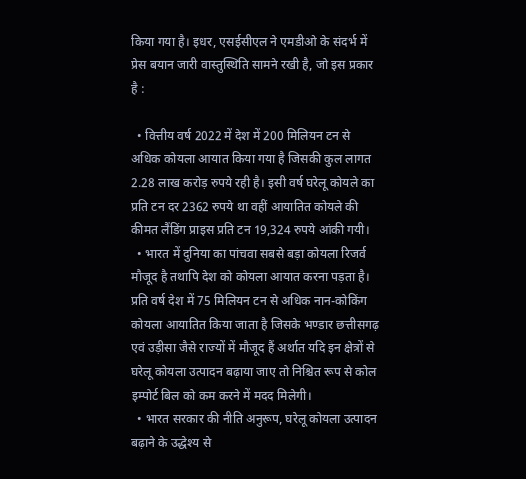किया गया है। इधर, एसईसीएल ने एमडीओ के संदर्भ में प्रेस बयान जारी वास्तुस्थिति सामने रखी है, जो इस प्रकार है :

  • वित्तीय वर्ष 2022 में देश में 200 मिलियन टन से अधिक कोयला आयात किया गया है जिसकी कुल लागत 2.28 लाख करोड़ रुपये रही है। इसी वर्ष घरेलू कोयले का प्रति टन दर 2362 रुपये था वहीं आयातित कोयले की कीमत लैंडिंग प्राइस प्रति टन 19,324 रुपये आंकी गयी।
  • भारत में दुनिया का पांचवा सबसे बड़ा कोयला रिजर्व मौजूद है तथापि देश को कोयला आयात करना पड़ता है। प्रति वर्ष देश में 75 मिलियन टन से अधिक नान-कोकिंग कोयला आयातित किया जाता है जिसके भण्डार छत्तीसगढ़ एवं उड़ीसा जैसे राज्यों में मौजूद हैं अर्थात यदि इन क्षेत्रों से घरेलू कोयला उत्पादन बढ़ाया जाए तो निश्चित रूप से कोल इम्पोर्ट बिल को कम करने में मदद मिलेगी।
  • भारत सरकार की नीति अनुरूप, घरेलू कोयला उत्पादन बढ़ाने के उद्धेश्य से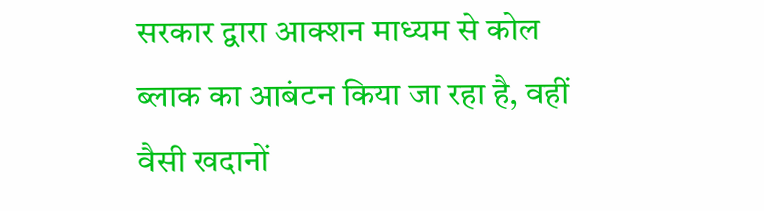सरकार द्वारा आक्शन माध्यम से कोल ब्लाक का आबंटन किया जा रहा है, वहीं वैसी खदानों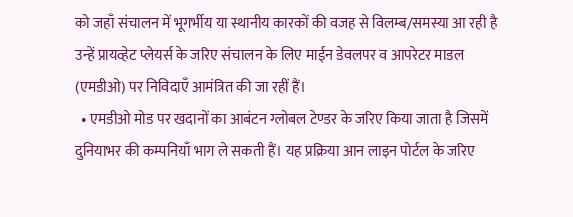को जहाँ संचालन में भूगर्भीय या स्थानीय कारकों की वजह से विलम्ब/समस्या आ रही है उन्हें प्रायव्हेट प्लेयर्स के जरिए संचालन के लिए माईन डेवलपर व आपरेटर माडल (एमडीओ) पर निविदाएँ आमंत्रित की जा रहीं हैं।
  • एमडीओ मोड पर खदानों का आबंटन ग्लोबल टेण्डर के जरिए किया जाता है जिसमें दुनियाभर की कम्पनियाँ भाग ले सकती हैं। यह प्रक्रिया आन लाइन पोर्टल के जरिए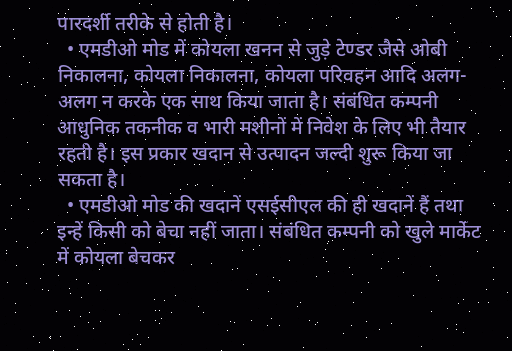पारदर्शी तरीके से होती है।
  • एमडीओ मोड में कोयला खनन से जुड़े टेण्डर जैसे ओबी निकालना, कोयला निकालना, कोयला परिवहन आदि अलग-अलग न करके एक साथ किया जाता है। संबंधित कम्पनी आधुनिक तकनीक व भारी मशीनों में निवेश के लिए भी तैयार रहती है। इस प्रकार खदान से उत्पादन जल्दी शुरू किया जा सकता है।
  • एमडीओ मोड की खदानें एसईसीएल की ही खदानें हैं तथा इन्हें किसी को बेचा नहीं जाता। संबंधित कम्पनी को खुले मार्केट में कोयला बेचकर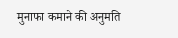मुनाफा कमाने की अनुमति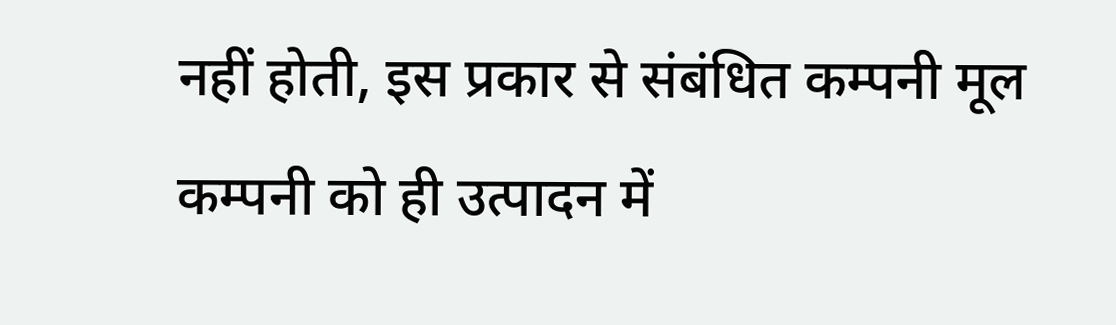नहीं होती, इस प्रकार से संबंधित कम्पनी मूल कम्पनी को ही उत्पादन में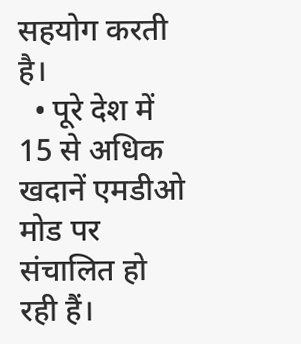सहयोग करती है।
  • पूरे देश में 15 से अधिक खदानें एमडीओ मोड पर संचालित हो रही हैं।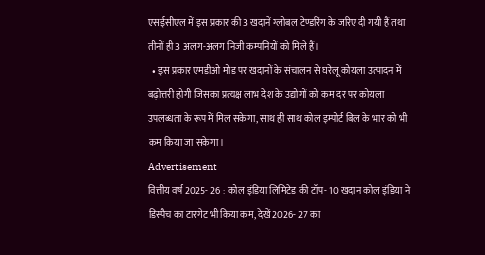एसईसीएल में इस प्रकार की 3 खदानें ग्लोबल टेण्डरिंग के जरिए दी गयी हैं तथा तीनों ही 3 अलग-अलग निजी कम्पनियों को मिले हैं।
  • इस प्रकार एमडीओ मोड पर खदानों के संचालन से घरेलू कोयला उत्पादन में बढ़ोत्तरी होगी जिसका प्रत्यक्ष लाभ देश के उद्योगों को कम दर पर कोयला उपलब्धता के रूप में मिल सकेगा, साथ ही साथ कोल इम्पोर्ट बिल के भार को भी कम किया जा सकेगा।
Advertisement
वित्तीय वर्ष 2025- 26 : कोल इंडिया लिमिटेड की टॉप- 10 खदान कोल इंडिया ने डिस्पैच का टारगेट भी किया कम, देखें 2026- 27 का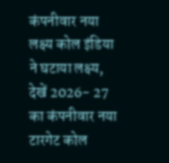कंपनीवार नया लक्ष्य कोल इंडिया ने घटाया लक्ष्य, देखें 2026- 27 का कंपनीवार नया टारगेट कोल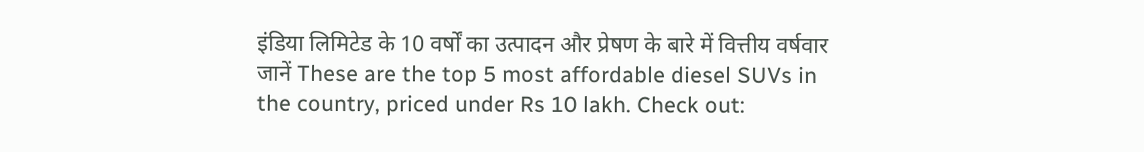इंडिया लिमिटेड के 10 वर्षों का उत्पादन और प्रेषण के बारे में वित्तीय वर्षवार जानें These are the top 5 most affordable diesel SUVs in the country, priced under Rs 10 lakh. Check out: